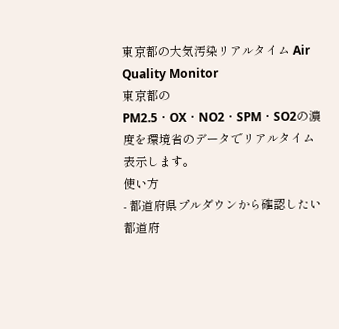東京都の大気汚染リアルタイム Air Quality Monitor
東京都のPM2.5・OX・NO2・SPM・SO2の濃度を環境省のデータでリアルタイム表示します。
使い方
- 都道府県プルダウンから確認したい都道府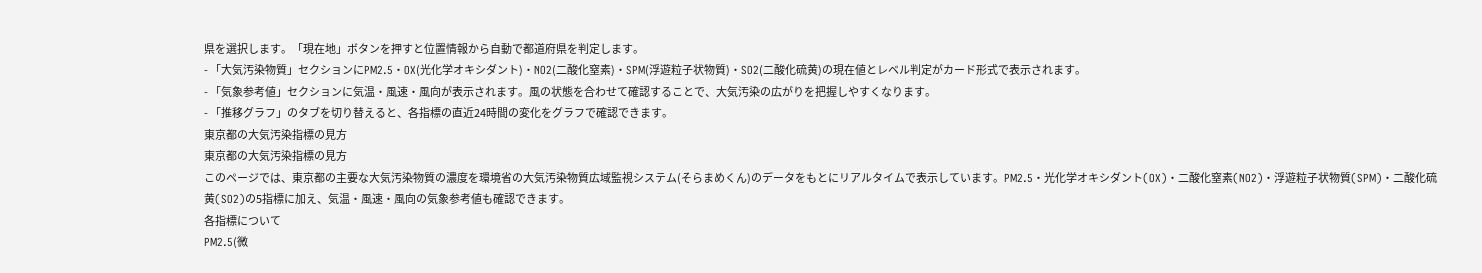県を選択します。「現在地」ボタンを押すと位置情報から自動で都道府県を判定します。
- 「大気汚染物質」セクションにPM2.5・OX(光化学オキシダント)・NO2(二酸化窒素)・SPM(浮遊粒子状物質)・SO2(二酸化硫黄)の現在値とレベル判定がカード形式で表示されます。
- 「気象参考値」セクションに気温・風速・風向が表示されます。風の状態を合わせて確認することで、大気汚染の広がりを把握しやすくなります。
- 「推移グラフ」のタブを切り替えると、各指標の直近24時間の変化をグラフで確認できます。
東京都の大気汚染指標の見方
東京都の大気汚染指標の見方
このページでは、東京都の主要な大気汚染物質の濃度を環境省の大気汚染物質広域監視システム(そらまめくん)のデータをもとにリアルタイムで表示しています。PM2.5・光化学オキシダント(OX)・二酸化窒素(NO2)・浮遊粒子状物質(SPM)・二酸化硫黄(SO2)の5指標に加え、気温・風速・風向の気象参考値も確認できます。
各指標について
PM2.5(微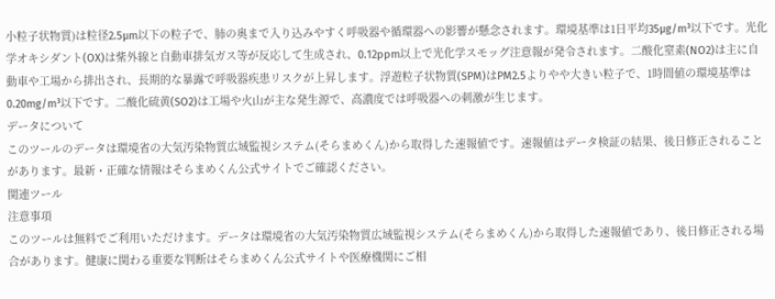小粒子状物質)は粒径2.5μm以下の粒子で、肺の奥まで入り込みやすく呼吸器や循環器への影響が懸念されます。環境基準は1日平均35μg/m³以下です。光化学オキシダント(OX)は紫外線と自動車排気ガス等が反応して生成され、0.12ppm以上で光化学スモッグ注意報が発令されます。二酸化窒素(NO2)は主に自動車や工場から排出され、長期的な暴露で呼吸器疾患リスクが上昇します。浮遊粒子状物質(SPM)はPM2.5よりやや大きい粒子で、1時間値の環境基準は0.20mg/m³以下です。二酸化硫黄(SO2)は工場や火山が主な発生源で、高濃度では呼吸器への刺激が生じます。
データについて
このツールのデータは環境省の大気汚染物質広域監視システム(そらまめくん)から取得した速報値です。速報値はデータ検証の結果、後日修正されることがあります。最新・正確な情報はそらまめくん公式サイトでご確認ください。
関連ツール
注意事項
このツールは無料でご利用いただけます。データは環境省の大気汚染物質広域監視システム(そらまめくん)から取得した速報値であり、後日修正される場合があります。健康に関わる重要な判断はそらまめくん公式サイトや医療機関にご相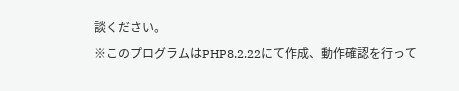談ください。
※このプログラムはPHP8.2.22にて作成、動作確認を行って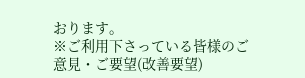おります。
※ご利用下さっている皆様のご意見・ご要望(改善要望)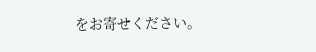をお寄せください。